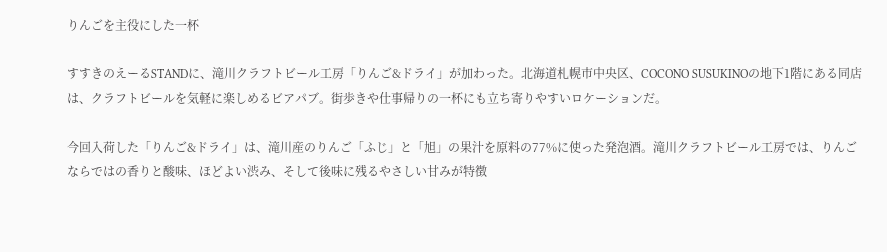りんごを主役にした一杯

すすきのえーるSTANDに、滝川クラフトビール工房「りんご&ドライ」が加わった。北海道札幌市中央区、COCONO SUSUKINOの地下1階にある同店は、クラフトビールを気軽に楽しめるビアパブ。街歩きや仕事帰りの一杯にも立ち寄りやすいロケーションだ。

今回入荷した「りんご&ドライ」は、滝川産のりんご「ふじ」と「旭」の果汁を原料の77%に使った発泡酒。滝川クラフトビール工房では、りんごならではの香りと酸味、ほどよい渋み、そして後味に残るやさしい甘みが特徴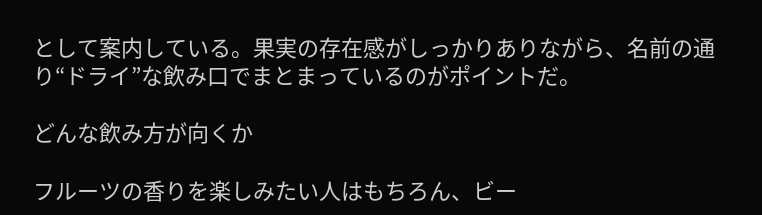として案内している。果実の存在感がしっかりありながら、名前の通り“ドライ”な飲み口でまとまっているのがポイントだ。

どんな飲み方が向くか

フルーツの香りを楽しみたい人はもちろん、ビー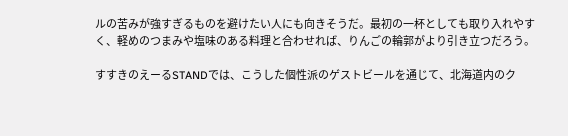ルの苦みが強すぎるものを避けたい人にも向きそうだ。最初の一杯としても取り入れやすく、軽めのつまみや塩味のある料理と合わせれば、りんごの輪郭がより引き立つだろう。

すすきのえーるSTANDでは、こうした個性派のゲストビールを通じて、北海道内のク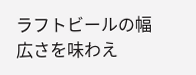ラフトビールの幅広さを味わえ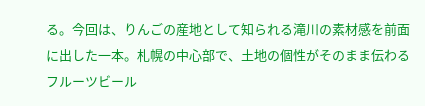る。今回は、りんごの産地として知られる滝川の素材感を前面に出した一本。札幌の中心部で、土地の個性がそのまま伝わるフルーツビール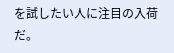を試したい人に注目の入荷だ。